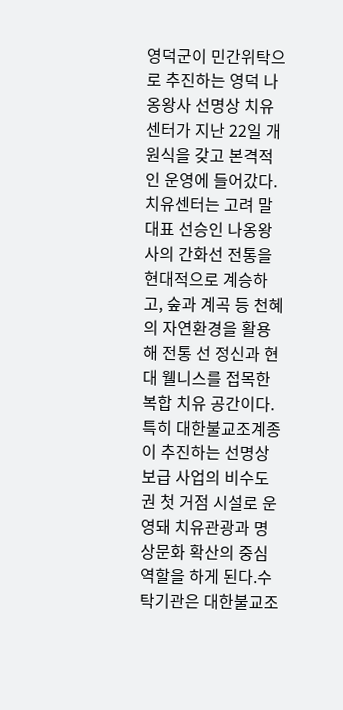영덕군이 민간위탁으로 추진하는 영덕 나옹왕사 선명상 치유센터가 지난 22일 개원식을 갖고 본격적인 운영에 들어갔다.치유센터는 고려 말 대표 선승인 나옹왕사의 간화선 전통을 현대적으로 계승하고, 숲과 계곡 등 천혜의 자연환경을 활용해 전통 선 정신과 현대 웰니스를 접목한 복합 치유 공간이다.특히 대한불교조계종이 추진하는 선명상 보급 사업의 비수도권 첫 거점 시설로 운영돼 치유관광과 명상문화 확산의 중심 역할을 하게 된다.수탁기관은 대한불교조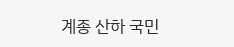계종 산하 국민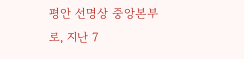평안 선명상 중앙본부로, 지난 7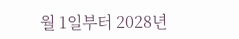월 1일부터 2028년